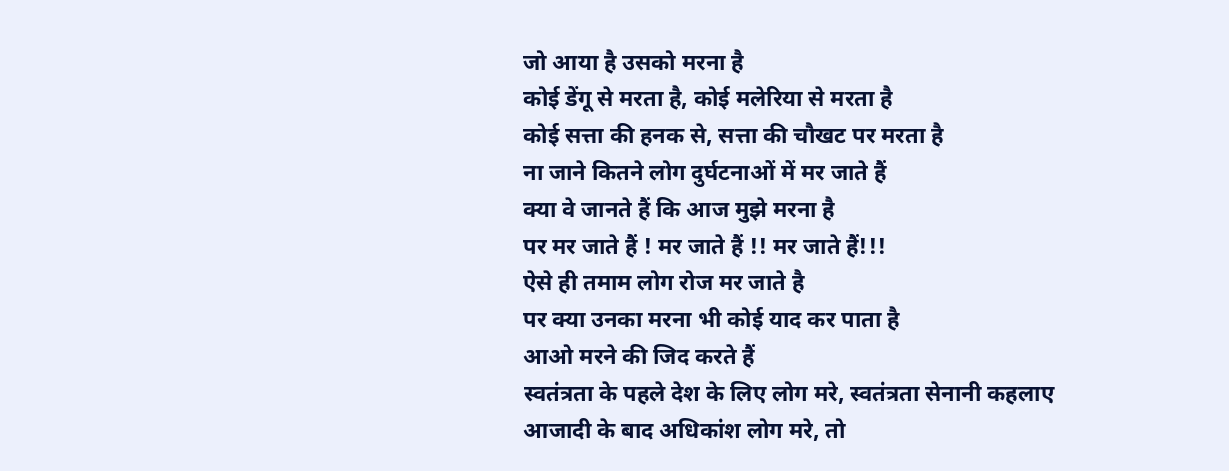जो आया है उसको मरना है
कोई डेंगू से मरता है, कोई मलेरिया से मरता है
कोई सत्ता की हनक से, सत्ता की चौखट पर मरता है
ना जाने कितने लोग दुर्घटनाओं में मर जाते हैं
क्या वे जानते हैं कि आज मुझे मरना है
पर मर जाते हैं ! मर जाते हैं !! मर जाते हैं!!!
ऐसे ही तमाम लोग रोज मर जाते है
पर क्या उनका मरना भी कोई याद कर पाता है
आओ मरने की जिद करते हैं
स्वतंत्रता के पहले देश के लिए लोग मरे, स्वतंत्रता सेनानी कहलाए
आजादी के बाद अधिकांश लोग मरे, तो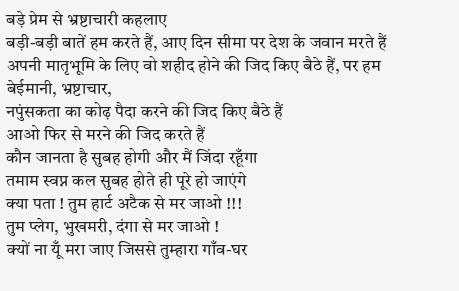बड़े प्रेम से भ्रष्टाचारी कहलाए
बड़ी-बड़ी बातें हम करते हैं, आए दिन सीमा पर देश के जवान मरते हैं
अपनी मातृभूमि के लिए वो शहीद होने की जिद किए बैठे हैं, पर हम
बेईमानी, भ्रष्टाचार,
नपुंसकता का कोढ़ पैदा करने की जिद किए बैठे हैं
आओ फिर से मरने की जिद करते हैं
कौन जानता है सुबह होगी और मैं जिंदा रहूँगा
तमाम स्वप्न कल सुबह होते ही पूरे हो जाएंगे
क्या पता ! तुम हार्ट अटैक से मर जाओ !!!
तुम प्लेग, भुखमरी, दंगा से मर जाओ !
क्यों ना यूँ मरा जाए जिससे तुम्हारा गाँव-घर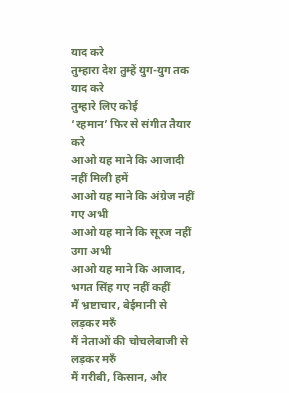याद करे
तुम्हारा देश तुम्हें युग-युग तक याद करे
तुम्हारे लिए कोई
‘रहमान’ फिर से संगीत तैयार करे
आओ यह माने कि आजादी नहीं मिली हमें
आओ यह माने कि अंग्रेज नहीं गए अभी
आओ यह माने कि सूरज नहीं उगा अभी
आओ यह माने कि आजाद, भगत सिंह गए नहीं कहीं
मैं भ्रष्टाचार, बेईमानी से लड़कर मरुँ
मैं नेताओं की चोचलेबाजी से लड़कर मरुँ
मैं गरीबी, किसान, और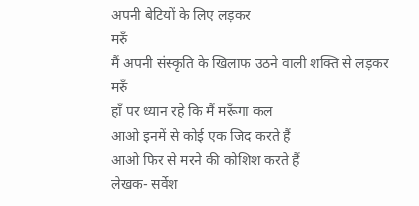अपनी बेटियों के लिए लड़कर
मरुँ
मैं अपनी संस्कृति के खिलाफ उठने वाली शक्ति से लड़कर
मरुँ
हाँ पर ध्यान रहे कि मैं मरूँगा कल
आओ इनमें से कोई एक जिद करते हैं
आओ फिर से मरने की कोशिश करते हैं
लेखक- सर्वेश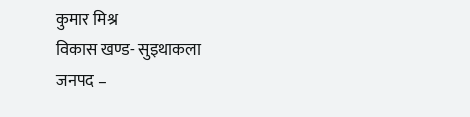कुमार मिश्र
विकास खण्ड- सुइथाकला
जनपद –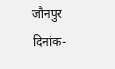जौनपुर
दिनांक-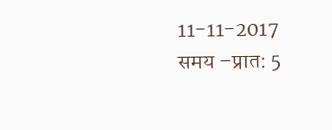11-11-2017
समय –प्रात: 5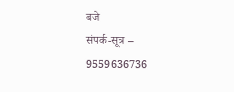बजे
संपर्क-सूत्र – 9559636736